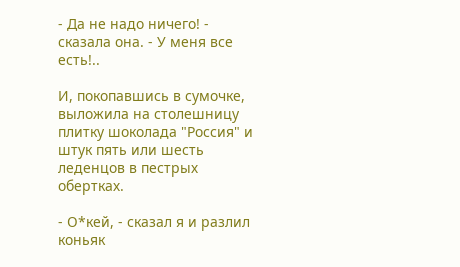- Да не надо ничего! - сказала она. - У меня все есть!..

И, покопавшись в сумочке, выложила на столешницу плитку шоколада "Россия" и штук пять или шесть леденцов в пестрых обертках.

- О*кей, - сказал я и разлил коньяк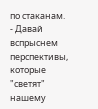по стаканам. - Давай вспрыснем перспективы, которые "светят" нашему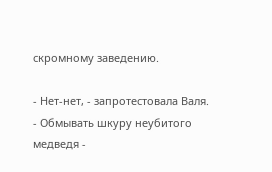скромному заведению.

- Нет-нет, - запротестовала Валя. - Обмывать шкуру неубитого медведя -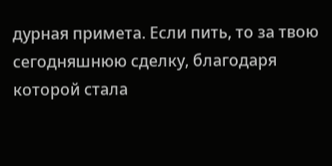дурная примета. Если пить, то за твою сегодняшнюю сделку, благодаря которой стала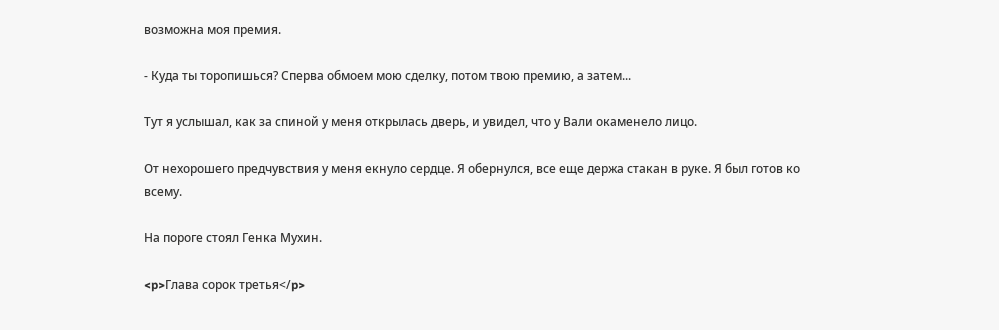возможна моя премия.

- Куда ты торопишься? Сперва обмоем мою сделку, потом твою премию, а затем...

Тут я услышал, как за спиной у меня открылась дверь, и увидел, что у Вали окаменело лицо.

От нехорошего предчувствия у меня екнуло сердце. Я обернулся, все еще держа стакан в руке. Я был готов ко всему.

На пороге стоял Генка Мухин.

<p>Глава сорок третья</p>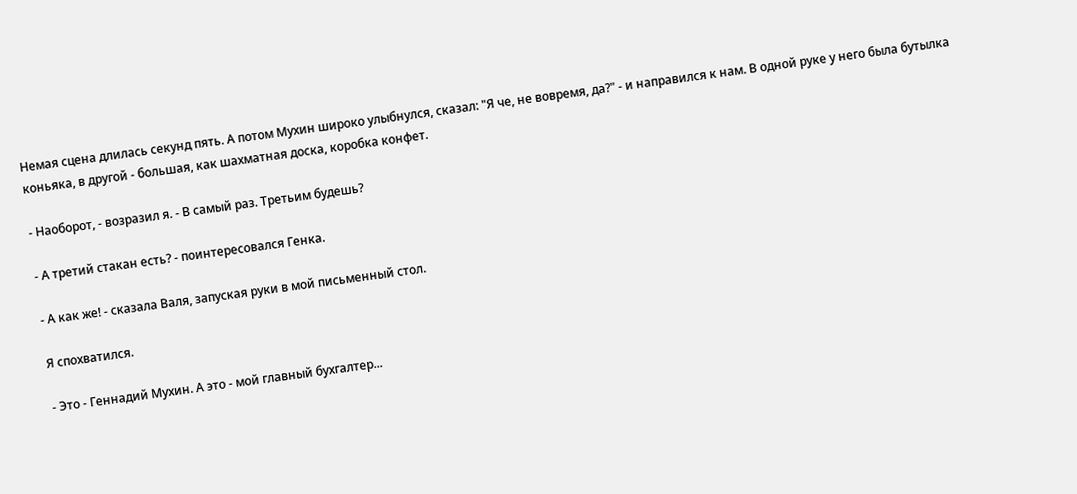Немая сцена длилась секунд пять. А потом Мухин широко улыбнулся, сказал: "Я че, не вовремя, да?" - и направился к нам. В одной руке у него была бутылка коньяка, в другой - большая, как шахматная доска, коробка конфет.

- Наоборот, - возразил я. - В самый раз. Третьим будешь?

- А третий стакан есть? - поинтересовался Генка.

- А как же! - сказала Валя, запуская руки в мой письменный стол.

Я спохватился.

- Это - Геннадий Мухин. А это - мой главный бухгалтер...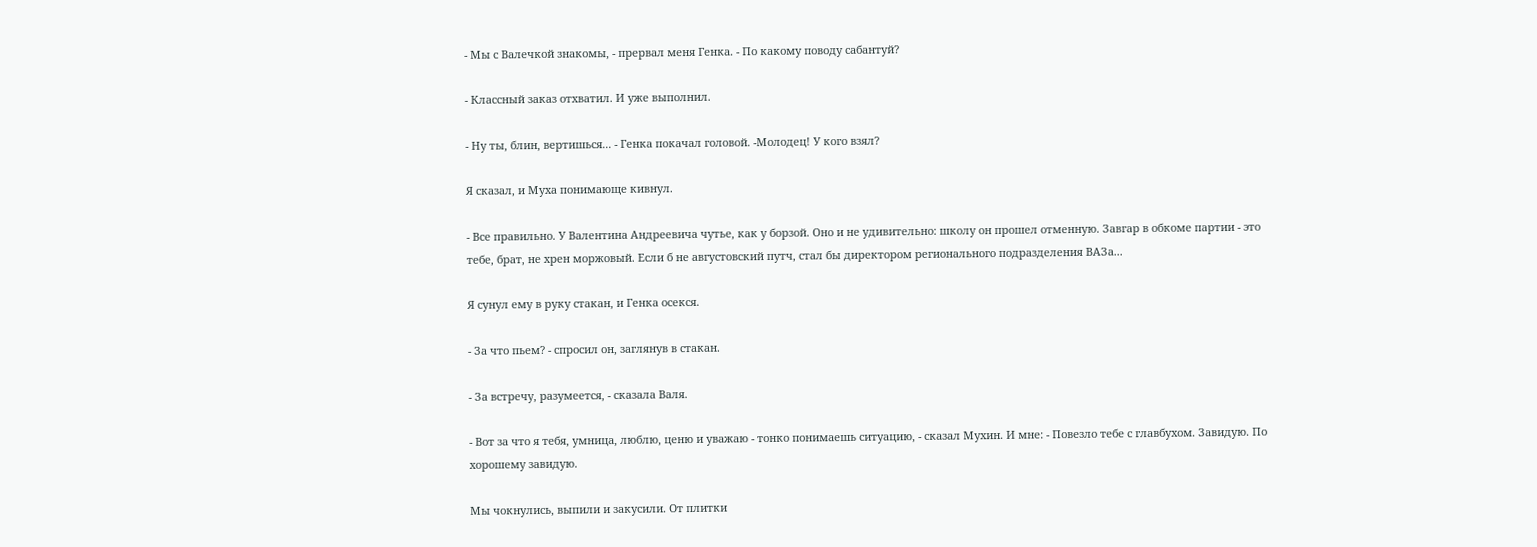- Мы с Валечкой знакомы, - прервал меня Генка. - По какому поводу сабантуй?

- Классный заказ отхватил. И уже выполнил.

- Ну ты, блин, вертишься... - Генка покачал головой. -Молодец! У кого взял?

Я сказал, и Муха понимающе кивнул.

- Все правильно. У Валентина Андреевича чутье, как у борзой. Оно и не удивительно: школу он прошел отменную. Завгар в обкоме партии - это тебе, брат, не хрен моржовый. Если б не августовский путч, стал бы директором регионального подразделения ВАЗа...

Я сунул ему в руку стакан, и Генка осекся.

- За что пьем? - спросил он, заглянув в стакан.

- За встречу, разумеется, - сказала Валя.

- Вот за что я тебя, умница, люблю, ценю и уважаю - тонко понимаешь ситуацию, - сказал Мухин. И мне: - Повезло тебе с главбухом. Завидую. По хорошему завидую.

Мы чокнулись, выпили и закусили. От плитки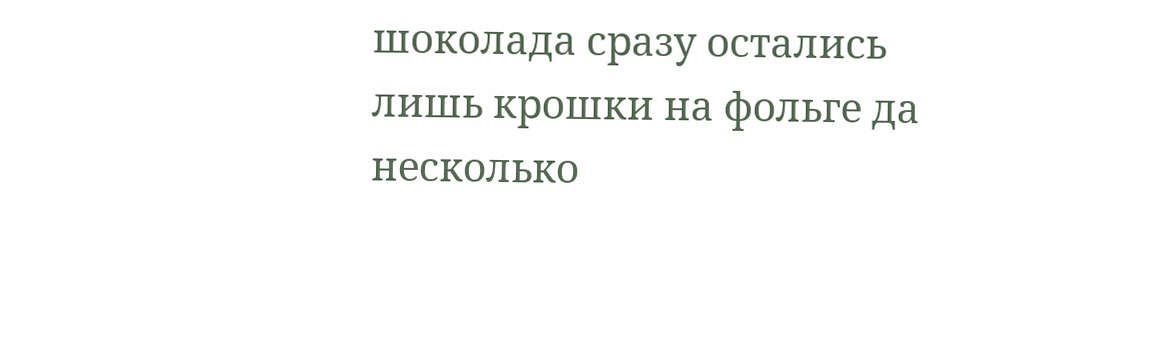шоколада сразу остались лишь крошки на фольге да несколько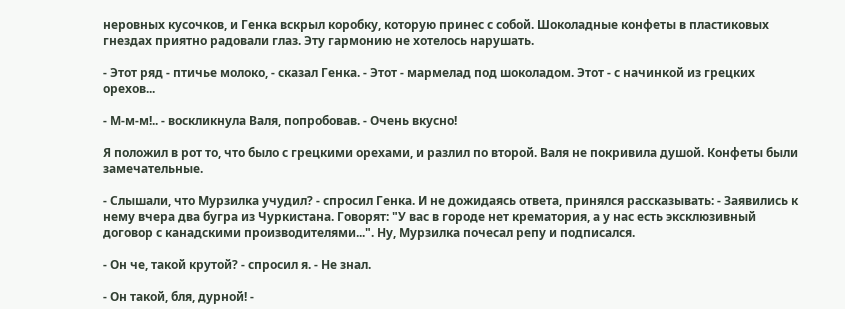неровных кусочков, и Генка вскрыл коробку, которую принес с собой. Шоколадные конфеты в пластиковых гнездах приятно радовали глаз. Эту гармонию не хотелось нарушать.

- Этот ряд - птичье молоко, - сказал Генка. - Этот - мармелад под шоколадом. Этот - с начинкой из грецких орехов...

- М-м-м!.. - воскликнула Валя, попробовав. - Очень вкусно!

Я положил в рот то, что было с грецкими орехами, и разлил по второй. Валя не покривила душой. Конфеты были замечательные.

- Слышали, что Мурзилка учудил? - спросил Генка. И не дожидаясь ответа, принялся рассказывать: - Заявились к нему вчера два бугра из Чуркистана. Говорят: "У вас в городе нет крематория, а у нас есть эксклюзивный договор с канадскими производителями...". Ну, Мурзилка почесал репу и подписался.

- Он че, такой крутой? - спросил я. - Не знал.

- Он такой, бля, дурной! -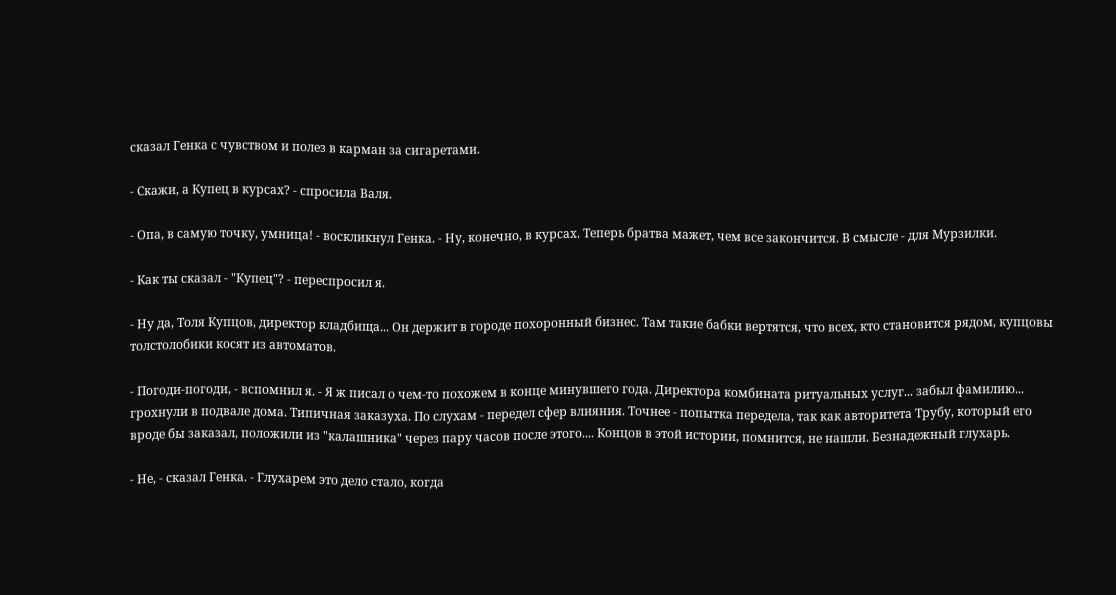сказал Генка с чувством и полез в карман за сигаретами.

- Скажи, а Купец в курсах? - спросила Валя.

- Опа, в самую точку, умница! - воскликнул Генка. - Ну, конечно, в курсах. Теперь братва мажет, чем все закончится. В смысле - для Мурзилки.

- Как ты сказал - "Купец"? - переспросил я.

- Ну да, Толя Купцов, директор кладбища... Он держит в городе похоронный бизнес. Там такие бабки вертятся, что всех, кто становится рядом, купцовы толстолобики косят из автоматов.

- Погоди-погоди, - вспомнил я. - Я ж писал о чем-то похожем в конце минувшего года. Директора комбината ритуальных услуг... забыл фамилию... грохнули в подвале дома. Типичная заказуха. По слухам - передел сфер влияния. Точнее - попытка передела, так как авторитета Трубу, который его вроде бы заказал, положили из "калашника" через пару часов после этого.... Концов в этой истории, помнится, не нашли. Безнадежный глухарь.

- Не, - сказал Генка. - Глухарем это дело стало, когда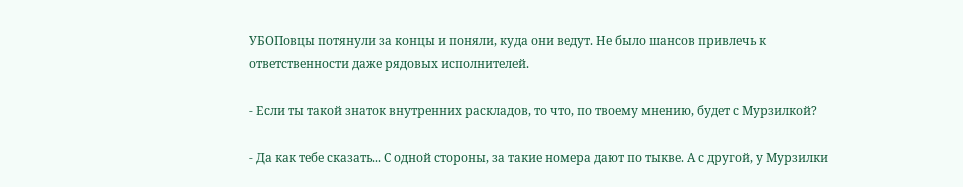УБОПовцы потянули за концы и поняли, куда они ведут. Не было шансов привлечь к ответственности даже рядовых исполнителей.

- Если ты такой знаток внутренних раскладов, то что, по твоему мнению, будет с Мурзилкой?

- Да как тебе сказать... С одной стороны, за такие номера дают по тыкве. А с другой, у Мурзилки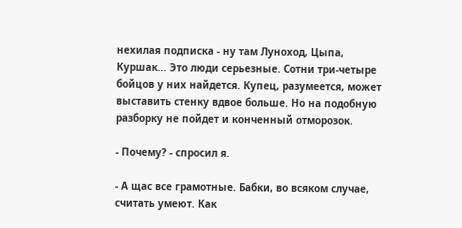нехилая подписка - ну там Луноход, Цыпа, Куршак... Это люди серьезные. Сотни три-четыре бойцов у них найдется. Купец, разумеется, может выставить стенку вдвое больше. Но на подобную разборку не пойдет и конченный отморозок.

- Почему? - спросил я.

- А щас все грамотные. Бабки, во всяком случае, считать умеют. Как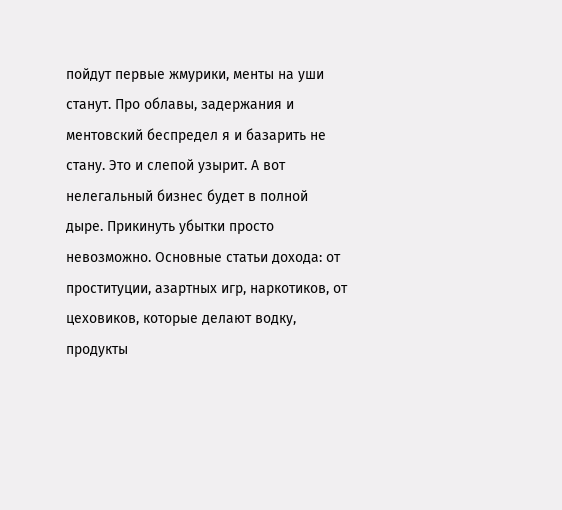пойдут первые жмурики, менты на уши станут. Про облавы, задержания и ментовский беспредел я и базарить не стану. Это и слепой узырит. А вот нелегальный бизнес будет в полной дыре. Прикинуть убытки просто невозможно. Основные статьи дохода: от проституции, азартных игр, наркотиков, от цеховиков, которые делают водку, продукты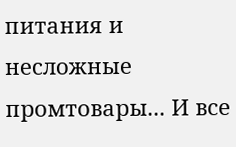питания и несложные промтовары... И все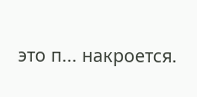это п... накроется.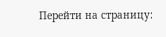Перейти на страницу: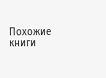Похожие книги